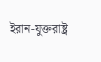ইরান-যুক্তরাষ্ট্র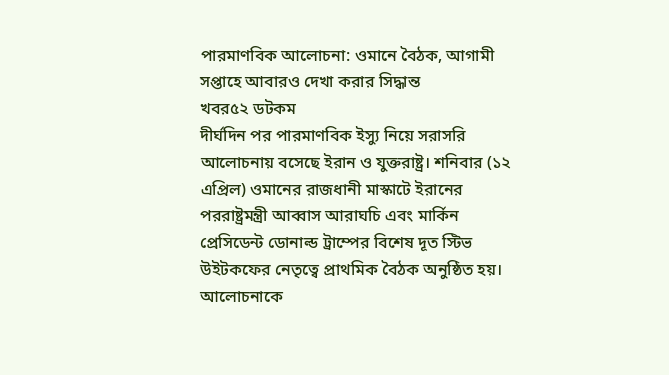পারমাণবিক আলোচনা: ওমানে বৈঠক, আগামী সপ্তাহে আবারও দেখা করার সিদ্ধান্ত
খবর৫২ ডটকম
দীর্ঘদিন পর পারমাণবিক ইস্যু নিয়ে সরাসরি আলোচনায় বসেছে ইরান ও যুক্তরাষ্ট্র। শনিবার (১২ এপ্রিল) ওমানের রাজধানী মাস্কাটে ইরানের পররাষ্ট্রমন্ত্রী আব্বাস আরাঘচি এবং মার্কিন প্রেসিডেন্ট ডোনাল্ড ট্রাম্পের বিশেষ দূত স্টিভ উইটকফের নেতৃত্বে প্রাথমিক বৈঠক অনুষ্ঠিত হয়। আলোচনাকে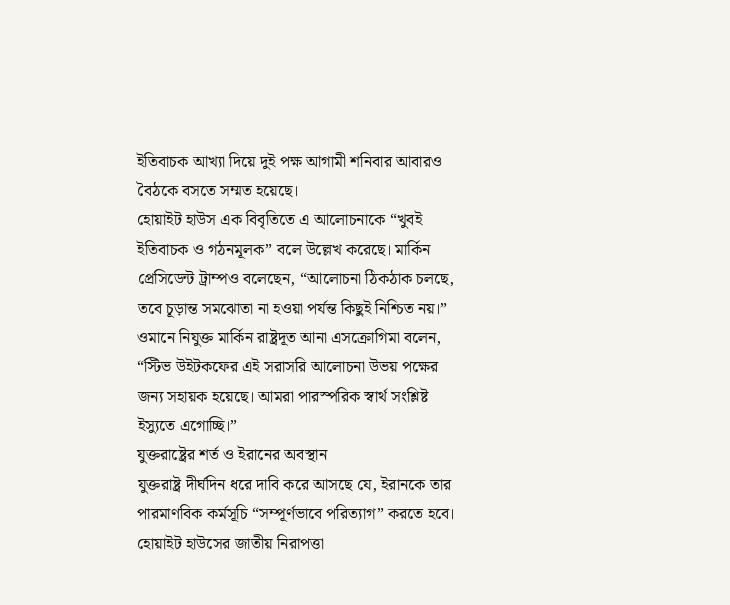ইতিবাচক আখ্যা দিয়ে দুই পক্ষ আগামী শনিবার আবারও বৈঠকে বসতে সম্মত হয়েছে।
হোয়াইট হাউস এক বিবৃতিতে এ আলোচনাকে “খুবই ইতিবাচক ও গঠনমূলক” বলে উল্লেখ করেছে। মার্কিন প্রেসিডেন্ট ট্রাম্পও বলেছেন, “আলোচনা ঠিকঠাক চলছে, তবে চূড়ান্ত সমঝোতা না হওয়া পর্যন্ত কিছুই নিশ্চিত নয়।”
ওমানে নিযুক্ত মার্কিন রাষ্ট্রদূত আনা এসক্রোগিমা বলেন, “স্টিভ উইটকফের এই সরাসরি আলোচনা উভয় পক্ষের জন্য সহায়ক হয়েছে। আমরা পারস্পরিক স্বার্থ সংশ্লিষ্ট ইস্যুতে এগোচ্ছি।”
যুক্তরাষ্ট্রের শর্ত ও ইরানের অবস্থান
যুক্তরাষ্ট্র দীর্ঘদিন ধরে দাবি করে আসছে যে, ইরানকে তার পারমাণবিক কর্মসূচি “সম্পূর্ণভাবে পরিত্যাগ” করতে হবে। হোয়াইট হাউসের জাতীয় নিরাপত্তা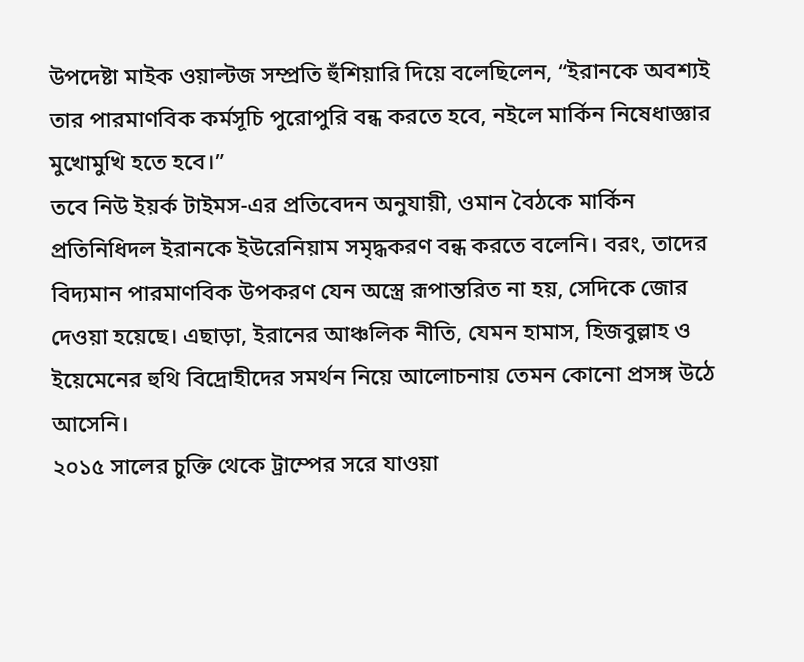উপদেষ্টা মাইক ওয়াল্টজ সম্প্রতি হুঁশিয়ারি দিয়ে বলেছিলেন, “ইরানকে অবশ্যই তার পারমাণবিক কর্মসূচি পুরোপুরি বন্ধ করতে হবে, নইলে মার্কিন নিষেধাজ্ঞার মুখোমুখি হতে হবে।”
তবে নিউ ইয়র্ক টাইমস-এর প্রতিবেদন অনুযায়ী, ওমান বৈঠকে মার্কিন প্রতিনিধিদল ইরানকে ইউরেনিয়াম সমৃদ্ধকরণ বন্ধ করতে বলেনি। বরং, তাদের বিদ্যমান পারমাণবিক উপকরণ যেন অস্ত্রে রূপান্তরিত না হয়, সেদিকে জোর দেওয়া হয়েছে। এছাড়া, ইরানের আঞ্চলিক নীতি, যেমন হামাস, হিজবুল্লাহ ও ইয়েমেনের হুথি বিদ্রোহীদের সমর্থন নিয়ে আলোচনায় তেমন কোনো প্রসঙ্গ উঠে আসেনি।
২০১৫ সালের চুক্তি থেকে ট্রাম্পের সরে যাওয়া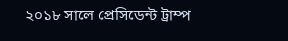২০১৮ সালে প্রেসিডেন্ট ট্রাম্প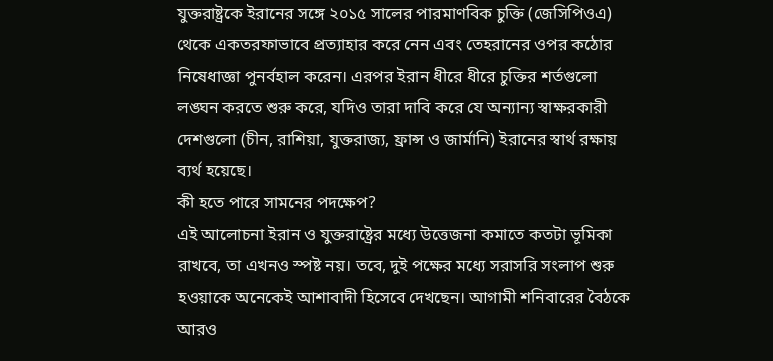যুক্তরাষ্ট্রকে ইরানের সঙ্গে ২০১৫ সালের পারমাণবিক চুক্তি (জেসিপিওএ) থেকে একতরফাভাবে প্রত্যাহার করে নেন এবং তেহরানের ওপর কঠোর নিষেধাজ্ঞা পুনর্বহাল করেন। এরপর ইরান ধীরে ধীরে চুক্তির শর্তগুলো লঙ্ঘন করতে শুরু করে, যদিও তারা দাবি করে যে অন্যান্য স্বাক্ষরকারী দেশগুলো (চীন, রাশিয়া, যুক্তরাজ্য, ফ্রান্স ও জার্মানি) ইরানের স্বার্থ রক্ষায় ব্যর্থ হয়েছে।
কী হতে পারে সামনের পদক্ষেপ?
এই আলোচনা ইরান ও যুক্তরাষ্ট্রের মধ্যে উত্তেজনা কমাতে কতটা ভূমিকা রাখবে, তা এখনও স্পষ্ট নয়। তবে, দুই পক্ষের মধ্যে সরাসরি সংলাপ শুরু হওয়াকে অনেকেই আশাবাদী হিসেবে দেখছেন। আগামী শনিবারের বৈঠকে আরও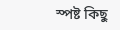স্পষ্ট কিছু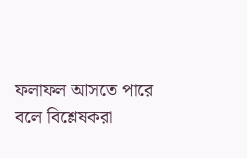ফলাফল আসতে পারে বলে বিশ্লেষকরা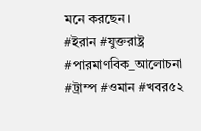মনে করছেন।
#ইরান #যুক্তরাষ্ট্র #পারমাণবিক_আলোচনা #ট্রাম্প #ওমান #খবর৫২